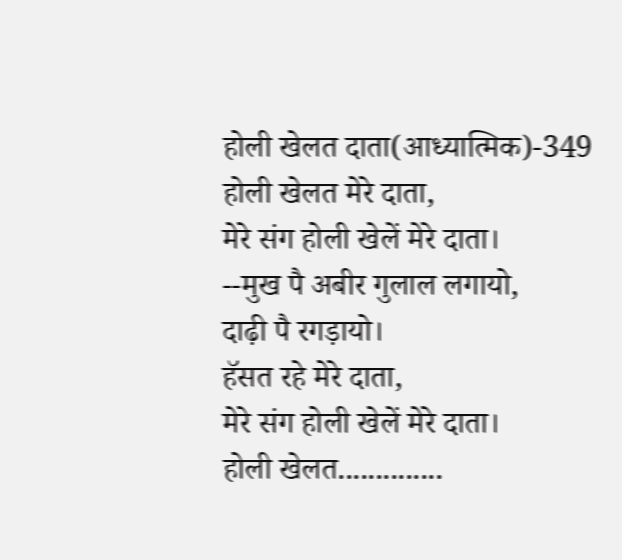होली खेलत दाता(आध्यात्मिक)-349
होली खेलत मेरे दाता,
मेरे संग होली खेलें मेरे दाता।
--मुख पै अबीर गुलाल लगायो,
दाढ़ी पै रगड़ायो।
हॅसत रहे मेरे दाता,
मेरे संग होली खेलें मेरे दाता।
होली खेलत..............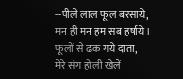--पीले लाल फूल बरसाये,
मन ही मन हम सब हर्षाये।
फूलों से ढक गये दाता,
मेरे संग होली खेलें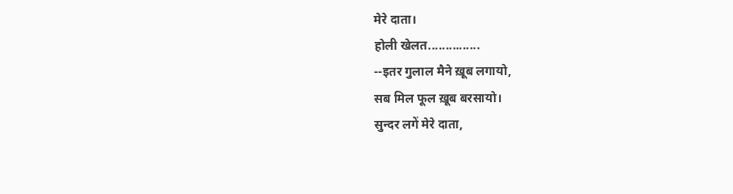मेरे दाता।
होली खेलत...............
--इतर गुलाल मैने ख़ूब लगायो,
सब मिल फूल ख़ूब बरसायो।
सुन्दर लगें मेरे दाता,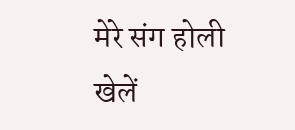मेरे संग होली खेलें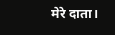मेरे दाता।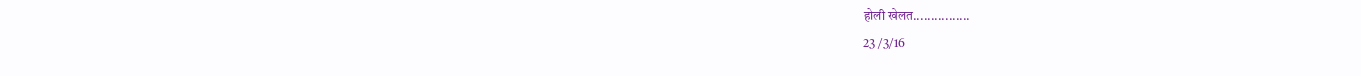होली खेलत................
23 /3/16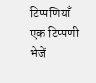टिप्पणियाँ
एक टिप्पणी भेजें